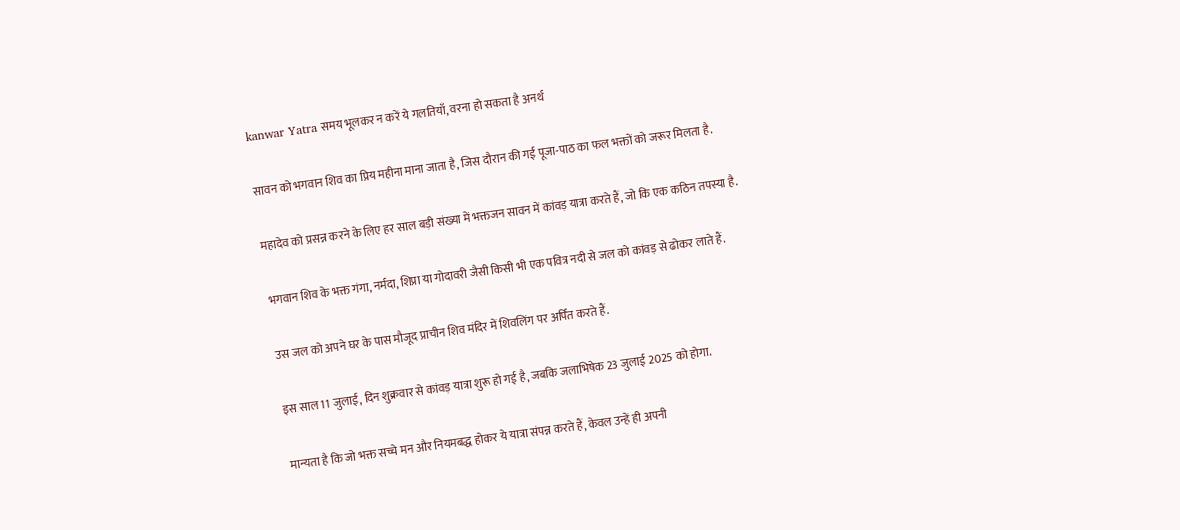kanwar Yatra समय भूलकर न करें ये गलतियाँ, वरना हो सकता है अनर्थ

सावन को भगवान शिव का प्रिय महीना माना जाता है, जिस दौरान की गई पूजा-पाठ का फल भक्तों को जरूर मिलता है.

महादेव को प्रसन्न करने के लिए हर साल बड़ी संख्या में भक्तजन सावन में कांवड़ यात्रा करते हैं, जो कि एक कठिन तपस्या है.

भगवान शिव के भक्त गंगा, नर्मदा, शिप्रा या गोदावरी जैसी किसी भी एक पवित्र नदी से जल को कांवड़ से ढोकर लाते हैं.

उस जल को अपने घर के पास मौजूद प्राचीन शिव मंदिर में शिवलिंग पर अर्पित करते हैं.

इस साल 11 जुलाई, दिन शुक्रवार से कांवड़ यात्रा शुरू हो गई है, जबकि जलाभिषेक 23 जुलाई 2025 को होगा.

मान्यता है कि जो भक्त सच्चे मन और नियमबद्ध होकर ये यात्रा संपन्न करते हैं, केवल उन्हें ही अपनी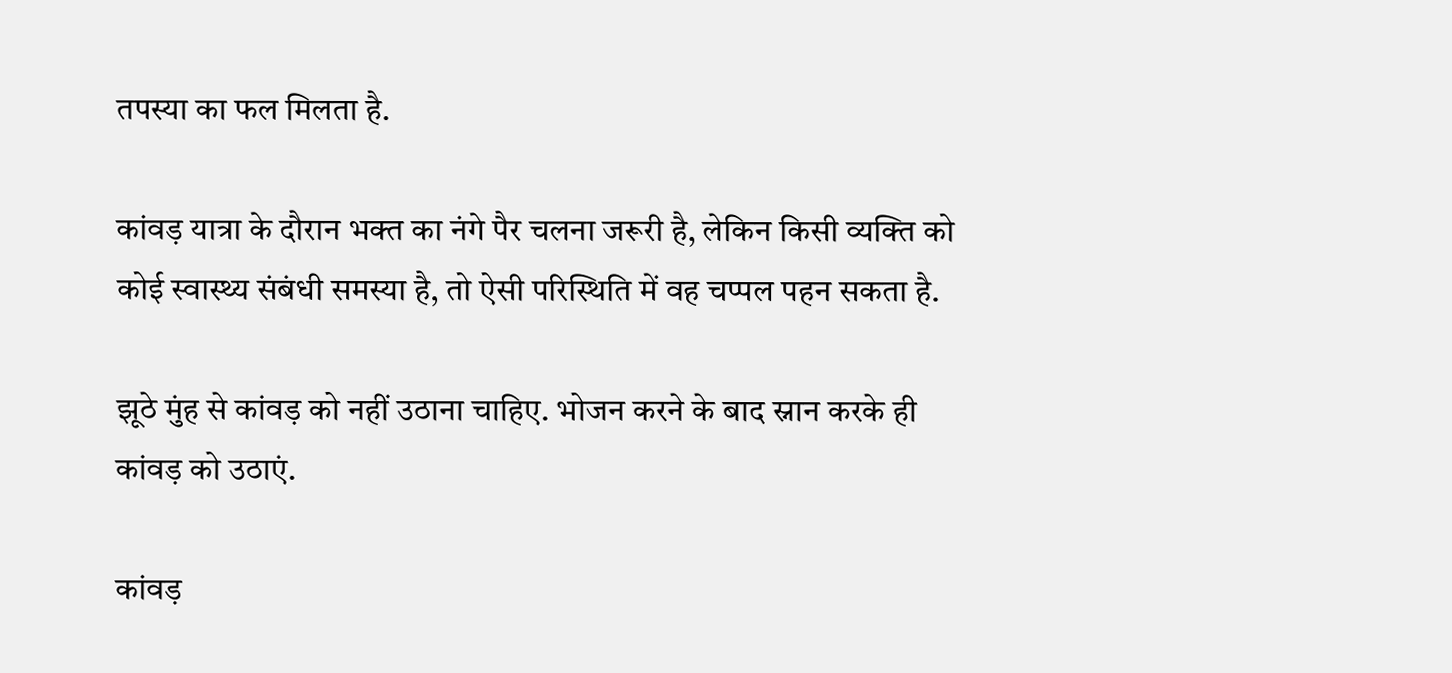तपस्या का फल मिलता है.

कांवड़ यात्रा के दौरान भक्त का नंगे पैर चलना जरूरी है, लेकिन किसी व्यक्ति को कोई स्वास्थ्य संबंधी समस्या है, तो ऐसी परिस्थिति में वह चप्पल पहन सकता है.

झूठे मुंह से कांवड़ को नहीं उठाना चाहिए. भोजन करने के बाद स्नान करके ही कांवड़ को उठाएं.

कांवड़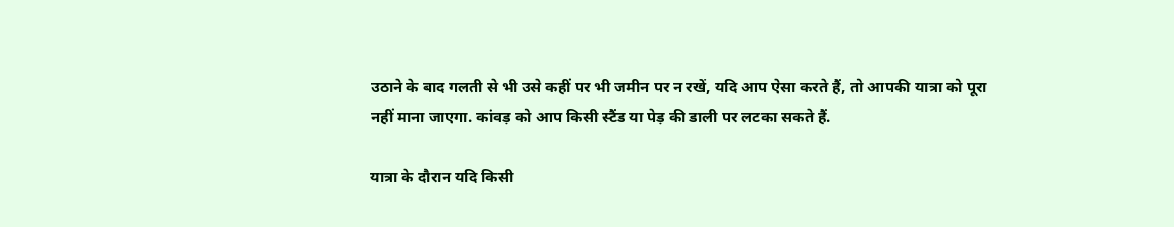उठाने के बाद गलती से भी उसे कहीं पर भी जमीन पर न रखें, यदि आप ऐसा करते हैं, तो आपकी यात्रा को पूरा नहीं माना जाएगा. कांवड़ को आप किसी स्टैंड या पेड़ की डाली पर लटका सकते हैं.

यात्रा के दौरान यदि किसी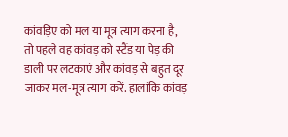कांवड़िए को मल या मूत्र त्याग करना है, तो पहले वह कांवड़ को स्टैंड या पेड़ की डाली पर लटकाएं और कांवड़ से बहुत दूर जाकर मल-मूत्र त्याग करें. हालांकि कांवड़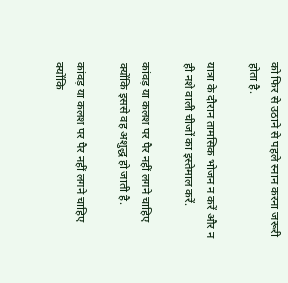को फिर से उठाने से पहले स्नान करना जरूरी होता है.

यात्रा के दौरान तामसिक भोजन न करें और न ही नशे वाली चीजों का इस्तेमाल करें.

कांवड़ या कलश पर पैर नहीं लगने चाहिए क्योंकि इससे वह अशुद्ध हो जाती है.

कांवड़ या कलश पर पैर नहीं लगने चाहिए क्योंकि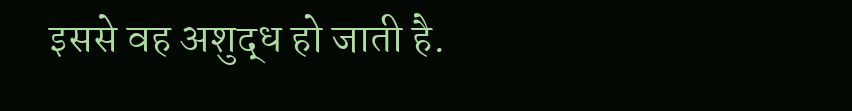इससे वह अशुद्ध हो जाती है.